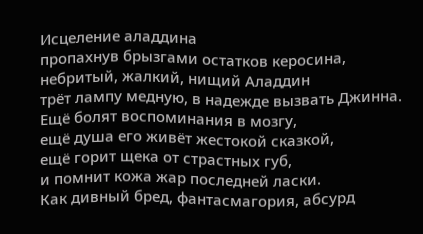Исцеление аладдина
пропахнув брызгами остатков керосина,
небритый, жалкий, нищий Аладдин
трёт лампу медную, в надежде вызвать Джинна.
Ещё болят воспоминания в мозгу,
ещё душа его живёт жестокой сказкой,
ещё горит щека от страстных губ,
и помнит кожа жар последней ласки.
Как дивный бред, фантасмагория, абсурд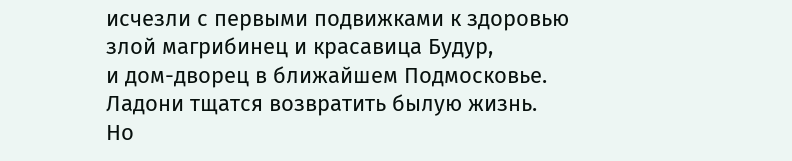исчезли с первыми подвижками к здоровью
злой магрибинец и красавица Будур,
и дом-дворец в ближайшем Подмосковье.
Ладони тщатся возвратить былую жизнь.
Но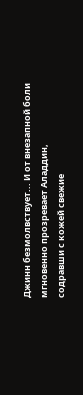Джинн безмолвствует... И от внезапной боли
мгновенно прозревает Аладдин,
содравши с кожей свежие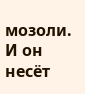мозоли.
И он несёт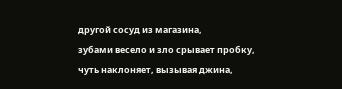другой сосуд из магазина,
зубами весело и зло срывает пробку,
чуть наклоняет, вызывая джина,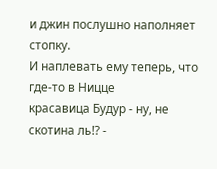и джин послушно наполняет стопку.
И наплевать ему теперь, что где-то в Ницце
красавица Будур - ну, не скотина ль!? -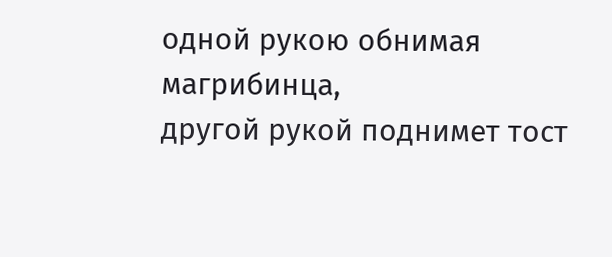одной рукою обнимая магрибинца,
другой рукой поднимет тост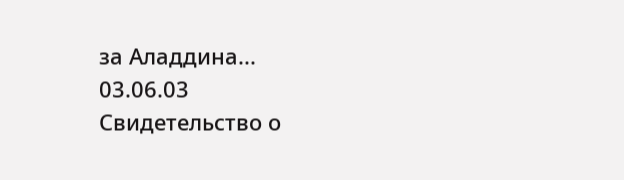за Аладдина...
03.06.03
Свидетельство о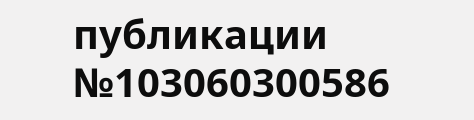публикации №103060300586